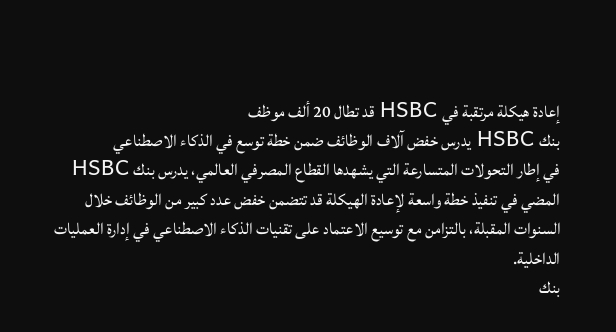إعادة هيكلة مرتقبة في HSBC قد تطال 20 ألف موظف
بنك HSBC يدرس خفض آلاف الوظائف ضمن خطة توسع في الذكاء الاصطناعي
في إطار التحولات المتسارعة التي يشهدها القطاع المصرفي العالمي، يدرس بنك HSBC المضي في تنفيذ خطة واسعة لإعادة الهيكلة قد تتضمن خفض عدد كبير من الوظائف خلال السنوات المقبلة، بالتزامن مع توسيع الاعتماد على تقنيات الذكاء الاصطناعي في إدارة العمليات الداخلية.
بنك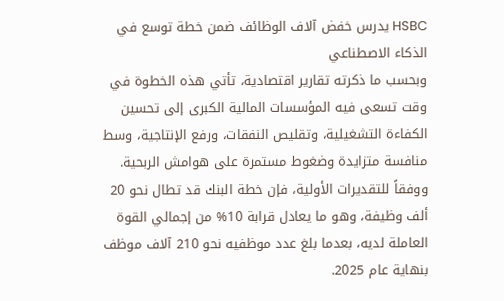HSBC يدرس خفض آلاف الوظائف ضمن خطة توسع في الذكاء الاصطناعي
وبحسب ما ذكرته تقارير اقتصادية، تأتي هذه الخطوة في وقت تسعى فيه المؤسسات المالية الكبرى إلى تحسين الكفاءة التشغيلية، وتقليص النفقات، ورفع الإنتاجية، وسط منافسة متزايدة وضغوط مستمرة على هوامش الربحية.
ووفقاً للتقديرات الأولية، فإن خطة البنك قد تطال نحو 20 ألف وظيفة، وهو ما يعادل قرابة 10% من إجمالي القوة العاملة لديه، بعدما بلغ عدد موظفيه نحو 210 آلاف موظف بنهاية عام 2025.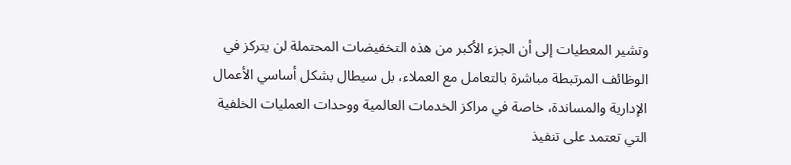وتشير المعطيات إلى أن الجزء الأكبر من هذه التخفيضات المحتملة لن يتركز في الوظائف المرتبطة مباشرة بالتعامل مع العملاء، بل سيطال بشكل أساسي الأعمال الإدارية والمساندة، خاصة في مراكز الخدمات العالمية ووحدات العمليات الخلفية التي تعتمد على تنفيذ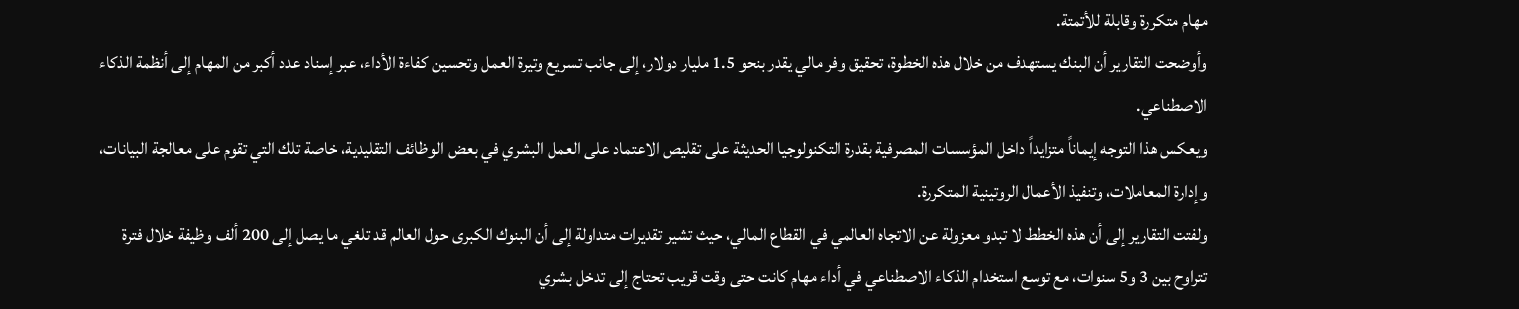مهام متكررة وقابلة للأتمتة.
وأوضحت التقارير أن البنك يستهدف من خلال هذه الخطوة، تحقيق وفر مالي يقدر بنحو 1.5 مليار دولار، إلى جانب تسريع وتيرة العمل وتحسين كفاءة الأداء، عبر إسناد عدد أكبر من المهام إلى أنظمة الذكاء الاصطناعي.
ويعكس هذا التوجه إيماناً متزايداً داخل المؤسسات المصرفية بقدرة التكنولوجيا الحديثة على تقليص الاعتماد على العمل البشري في بعض الوظائف التقليدية، خاصة تلك التي تقوم على معالجة البيانات، وإدارة المعاملات، وتنفيذ الأعمال الروتينية المتكررة.
ولفتت التقارير إلى أن هذه الخطط لا تبدو معزولة عن الاتجاه العالمي في القطاع المالي، حيث تشير تقديرات متداولة إلى أن البنوك الكبرى حول العالم قد تلغي ما يصل إلى 200 ألف وظيفة خلال فترة تتراوح بين 3 و5 سنوات، مع توسع استخدام الذكاء الاصطناعي في أداء مهام كانت حتى وقت قريب تحتاج إلى تدخل بشري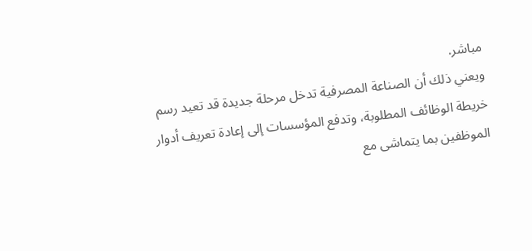مباشر.
ويعني ذلك أن الصناعة المصرفية تدخل مرحلة جديدة قد تعيد رسم خريطة الوظائف المطلوبة، وتدفع المؤسسات إلى إعادة تعريف أدوار الموظفين بما يتماشى مع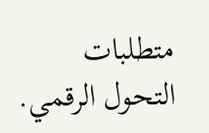متطلبات التحول الرقمي.